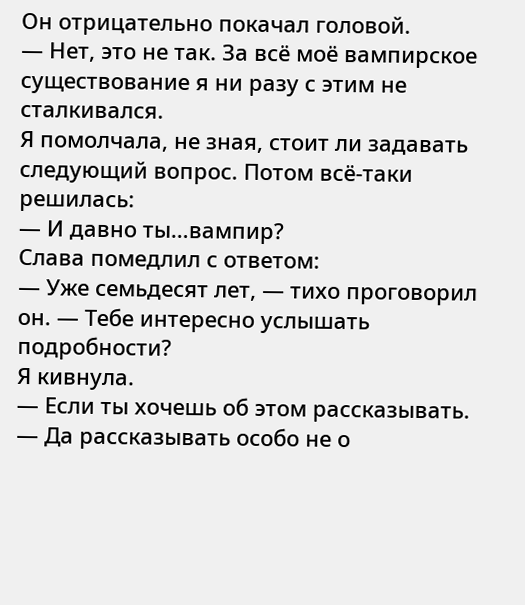Он отрицательно покачал головой.
— Нет, это не так. За всё моё вампирское существование я ни разу с этим не сталкивался.
Я помолчала, не зная, стоит ли задавать следующий вопрос. Потом всё-таки решилась:
— И давно ты…вампир?
Слава помедлил с ответом:
— Уже семьдесят лет, — тихо проговорил он. — Тебе интересно услышать подробности?
Я кивнула.
— Если ты хочешь об этом рассказывать.
— Да рассказывать особо не о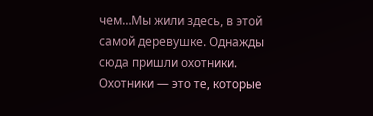чем…Мы жили здесь, в этой самой деревушке. Однажды сюда пришли охотники.
Охотники — это те, которые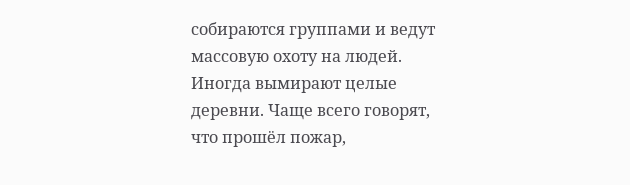собираются группами и ведут массовую охоту на людей. Иногда вымирают целые деревни. Чаще всего говорят, что прошёл пожар,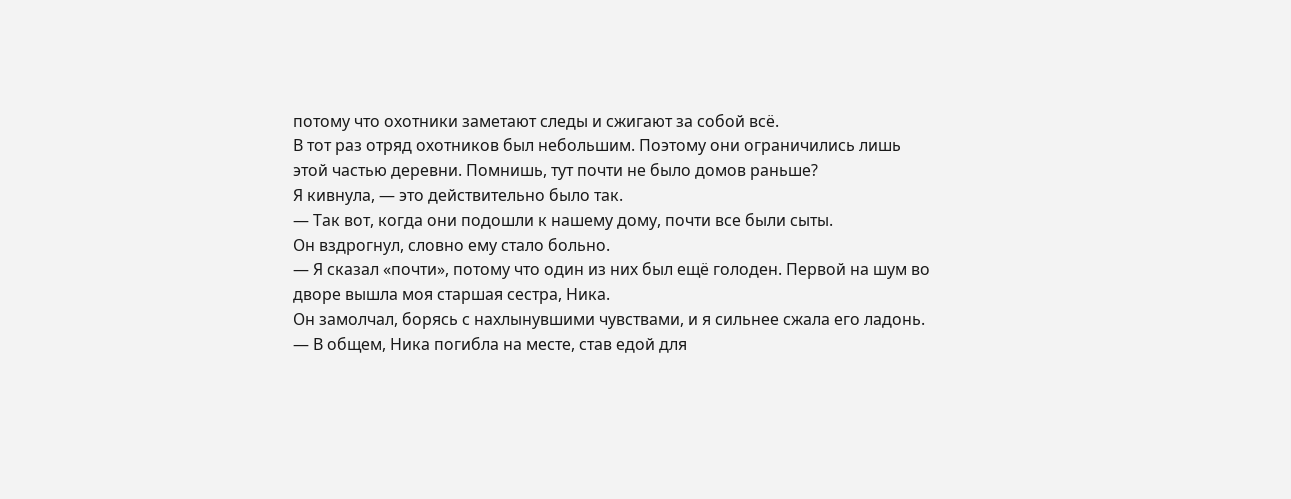потому что охотники заметают следы и сжигают за собой всё.
В тот раз отряд охотников был небольшим. Поэтому они ограничились лишь этой частью деревни. Помнишь, тут почти не было домов раньше?
Я кивнула, — это действительно было так.
— Так вот, когда они подошли к нашему дому, почти все были сыты.
Он вздрогнул, словно ему стало больно.
— Я сказал «почти», потому что один из них был ещё голоден. Первой на шум во дворе вышла моя старшая сестра, Ника.
Он замолчал, борясь с нахлынувшими чувствами, и я сильнее сжала его ладонь.
— В общем, Ника погибла на месте, став едой для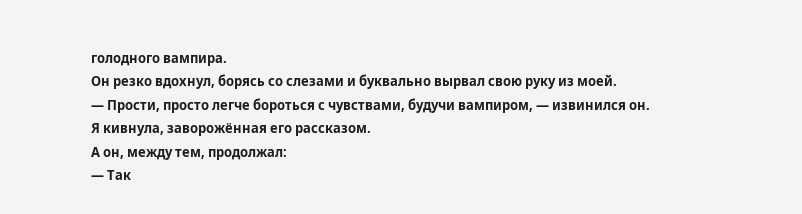голодного вампира.
Он резко вдохнул, борясь со слезами и буквально вырвал свою руку из моей.
— Прости, просто легче бороться с чувствами, будучи вампиром, — извинился он.
Я кивнула, заворожённая его рассказом.
А он, между тем, продолжал:
— Так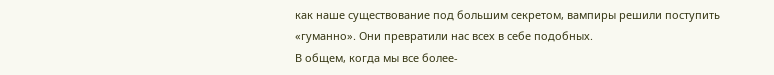как наше существование под большим секретом, вампиры решили поступить «гуманно». Они превратили нас всех в себе подобных.
В общем, когда мы все более-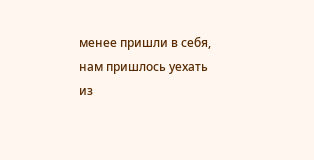менее пришли в себя, нам пришлось уехать из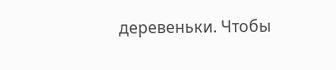деревеньки. Чтобы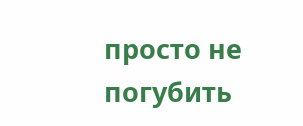просто не погубить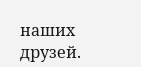наших друзей.